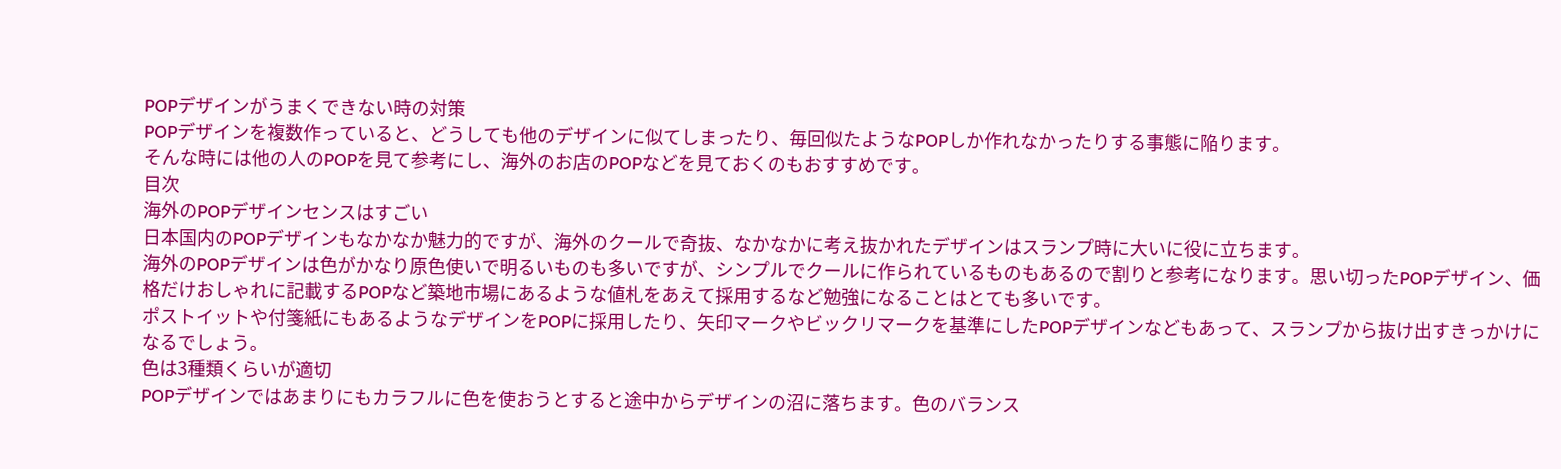POPデザインがうまくできない時の対策
POPデザインを複数作っていると、どうしても他のデザインに似てしまったり、毎回似たようなPOPしか作れなかったりする事態に陥ります。
そんな時には他の人のPOPを見て参考にし、海外のお店のPOPなどを見ておくのもおすすめです。
目次
海外のPOPデザインセンスはすごい
日本国内のPOPデザインもなかなか魅力的ですが、海外のクールで奇抜、なかなかに考え抜かれたデザインはスランプ時に大いに役に立ちます。
海外のPOPデザインは色がかなり原色使いで明るいものも多いですが、シンプルでクールに作られているものもあるので割りと参考になります。思い切ったPOPデザイン、価格だけおしゃれに記載するPOPなど築地市場にあるような値札をあえて採用するなど勉強になることはとても多いです。
ポストイットや付箋紙にもあるようなデザインをPOPに採用したり、矢印マークやビックリマークを基準にしたPOPデザインなどもあって、スランプから抜け出すきっかけになるでしょう。
色は3種類くらいが適切
POPデザインではあまりにもカラフルに色を使おうとすると途中からデザインの沼に落ちます。色のバランス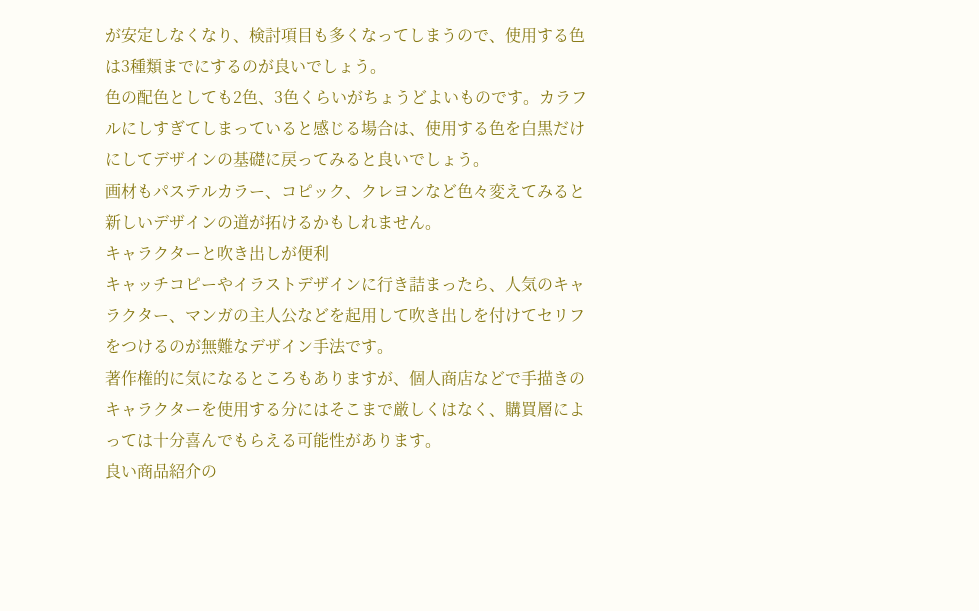が安定しなくなり、検討項目も多くなってしまうので、使用する色は3種類までにするのが良いでしょう。
色の配色としても2色、3色くらいがちょうどよいものです。カラフルにしすぎてしまっていると感じる場合は、使用する色を白黒だけにしてデザインの基礎に戻ってみると良いでしょう。
画材もパステルカラー、コピック、クレヨンなど色々変えてみると新しいデザインの道が拓けるかもしれません。
キャラクターと吹き出しが便利
キャッチコピーやイラストデザインに行き詰まったら、人気のキャラクター、マンガの主人公などを起用して吹き出しを付けてセリフをつけるのが無難なデザイン手法です。
著作権的に気になるところもありますが、個人商店などで手描きのキャラクターを使用する分にはそこまで厳しくはなく、購買層によっては十分喜んでもらえる可能性があります。
良い商品紹介の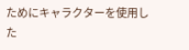ためにキャラクターを使用した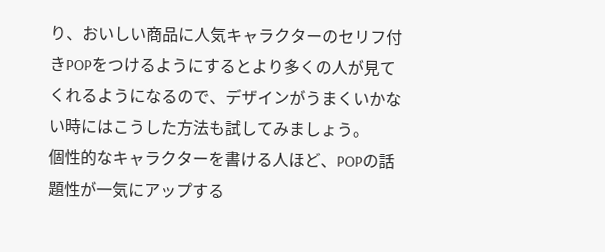り、おいしい商品に人気キャラクターのセリフ付きPOPをつけるようにするとより多くの人が見てくれるようになるので、デザインがうまくいかない時にはこうした方法も試してみましょう。
個性的なキャラクターを書ける人ほど、POPの話題性が一気にアップする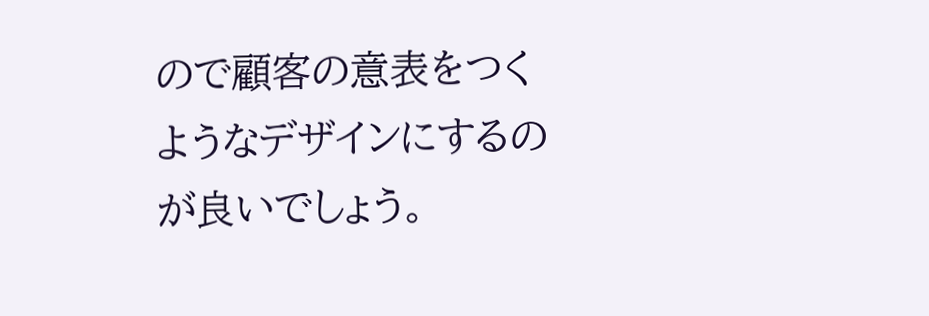ので顧客の意表をつくようなデザインにするのが良いでしょう。